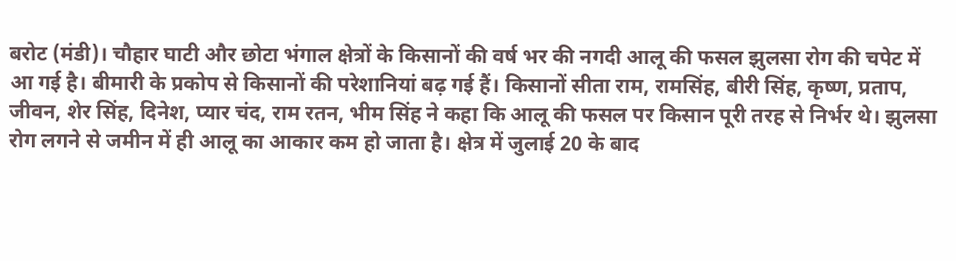बरोट (मंडी)। चौहार घाटी और छोटा भंगाल क्षेत्रों के किसानों की वर्ष भर की नगदी आलू की फसल झुलसा रोग की चपेट में आ गई है। बीमारी के प्रकोप से किसानों की परेशानियां बढ़ गई हैं। किसानों सीता राम, रामसिंह, बीरी सिंह, कृष्ण, प्रताप, जीवन, शेर सिंह, दिनेश, प्यार चंद, राम रतन, भीम सिंह ने कहा कि आलू की फसल पर किसान पूरी तरह से निर्भर थे। झुलसा रोग लगने से जमीन में ही आलू का आकार कम हो जाता है। क्षेत्र में जुलाई 20 के बाद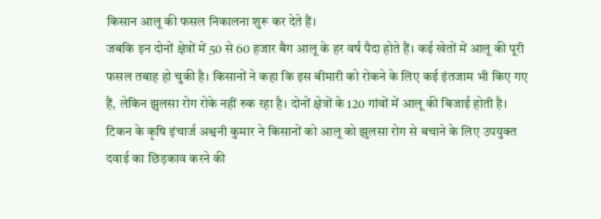किसान आलू की फसल निकालना शुरू कर देते हैं।
जबकि इन दोनों क्षेत्रों में 50 से 60 हजार बैग आलू के हर वर्ष पैदा होते हैं। कई खेतों में आलू की पूरी फसल तबाह हो चुकी है। किसानों ने कहा कि इस बीमारी को रोकने के लिए कई इंतजाम भी किए गए हैं, लेकिन झुलसा रोग रोके नहीं रुक रहा है। दोनों क्षेत्रों के 120 गांवों में आलू की बिजाई होती है। टिकन के कृषि इंचार्ज अश्वनी कुमार ने किसानों को आलू को झुलसा रोग से बचाने के लिए उपयुक्त दवाई का छिड़काव करने की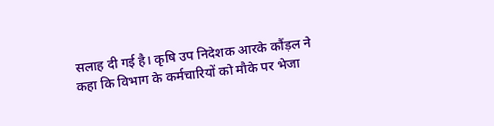सलाह दी गई है। कृषि उप निदेशक आरके कौंड़ल ने कहा कि विभाग के कर्मचारियों को मौके पर भेजा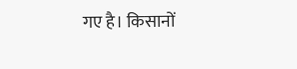गए है। किसानों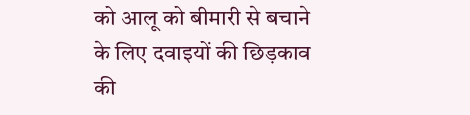को आलू को बीमारी से बचाने के लिए दवाइयों की छिड़काव की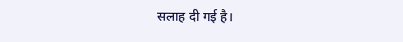सलाह दी गई है।